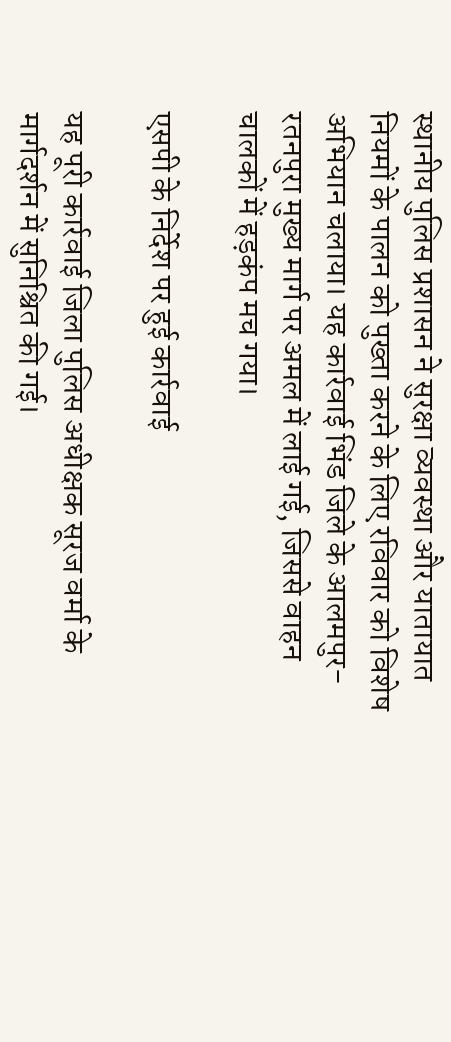स्थानीय पुलिस प्रशासन ने सुरक्षा व्यवस्था और यातायात नियमों के पालन को पुख्ता करने के लिए रविवार को विशेष अभियान चलाया। यह कार्रवाई भिंड जिले के आलमपुर-रतनपुरा मुख्य मार्ग पर अमल में लाई गई, जिससे वाहन चालकों में हड़कंप मच गया।

एसपी के निर्देश पर हुई कार्रवाई

यह पूरी कार्रवाई जिला पुलिस अधीक्षक सूरज वर्मा के मार्गदर्शन में सुनिश्चित की गई।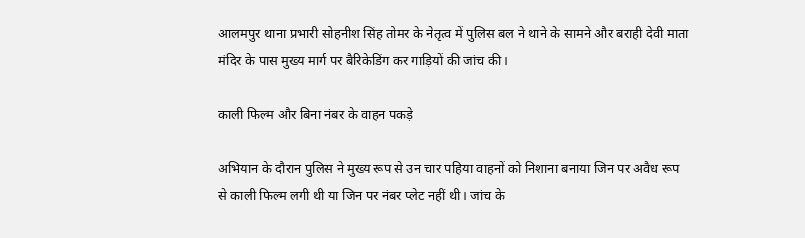आलमपुर थाना प्रभारी सोहनीश सिंह तोमर के नेतृत्व में पुलिस बल ने थाने के सामने और बराही देवी माता मंदिर के पास मुख्य मार्ग पर बैरिकेडिंग कर गाड़ियों की जांच की।

काली फिल्म और बिना नंबर के वाहन पकड़े

अभियान के दौरान पुलिस ने मुख्य रूप से उन चार पहिया वाहनों को निशाना बनाया जिन पर अवैध रूप से काली फिल्म लगी थी या जिन पर नंबर प्लेट नहीं थी। जांच के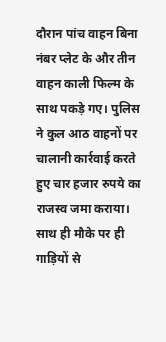दौरान पांच वाहन बिना नंबर प्लेट के और तीन वाहन काली फिल्म के साथ पकड़े गए। पुलिस ने कुल आठ वाहनों पर चालानी कार्रवाई करते हुए चार हजार रुपये का राजस्व जमा कराया। साथ ही मौके पर ही गाड़ियों से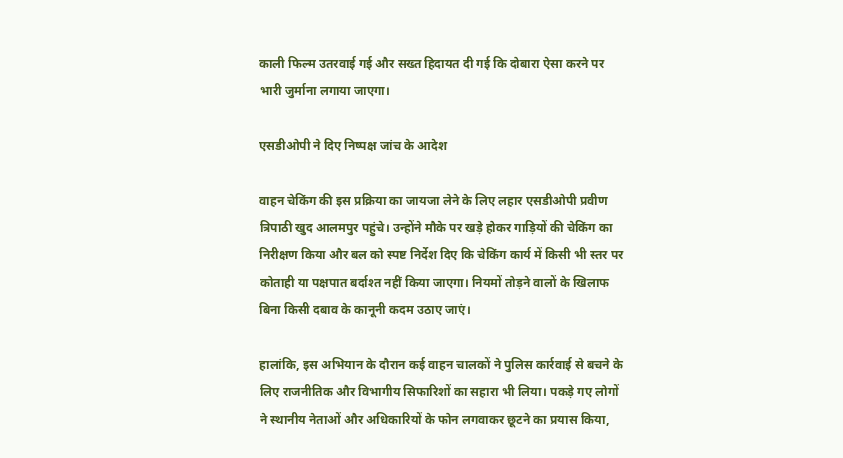काली फिल्म उतरवाई गई और सख्त हिदायत दी गई कि दोबारा ऐसा करने पर भारी जुर्माना लगाया जाएगा।

एसडीओपी ने दिए निष्पक्ष जांच के आदेश

वाहन चेकिंग की इस प्रक्रिया का जायजा लेने के लिए लहार एसडीओपी प्रवीण त्रिपाठी खुद आलमपुर पहुंचे। उन्होंने मौके पर खड़े होकर गाड़ियों की चेकिंग का निरीक्षण किया और बल को स्पष्ट निर्देश दिए कि चेकिंग कार्य में किसी भी स्तर पर कोताही या पक्षपात बर्दाश्त नहीं किया जाएगा। नियमों तोड़ने वालों के खिलाफ बिना किसी दबाव के कानूनी कदम उठाए जाएं।

हालांकि, इस अभियान के दौरान कई वाहन चालकों ने पुलिस कार्रवाई से बचने के लिए राजनीतिक और विभागीय सिफारिशों का सहारा भी लिया। पकड़े गए लोगों ने स्थानीय नेताओं और अधिकारियों के फोन लगवाकर छूटने का प्रयास किया,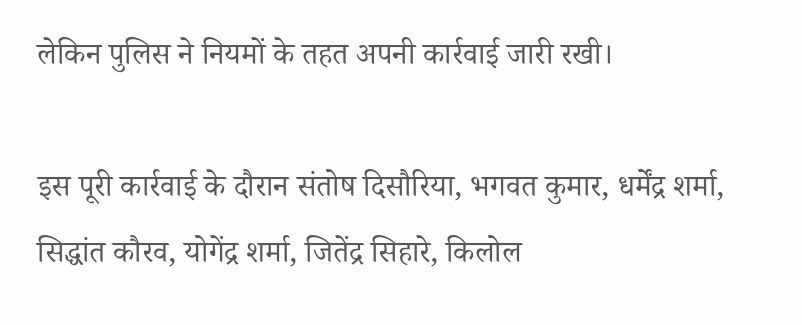लेकिन पुलिस ने नियमों के तहत अपनी कार्रवाई जारी रखी।

इस पूरी कार्रवाई के दौरान संतोष दिसौरिया, भगवत कुमार, धर्मेंद्र शर्मा, सिद्धांत कौरव, योगेंद्र शर्मा, जितेंद्र सिहारे, किलोल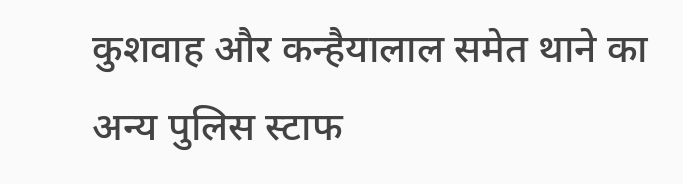कुशवाह और कन्हैयालाल समेत थाने का अन्य पुलिस स्टाफ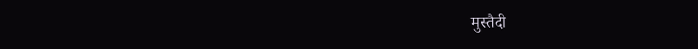मुस्तैदी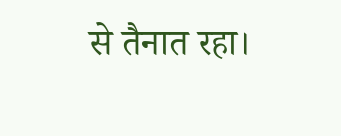से तैनात रहा।